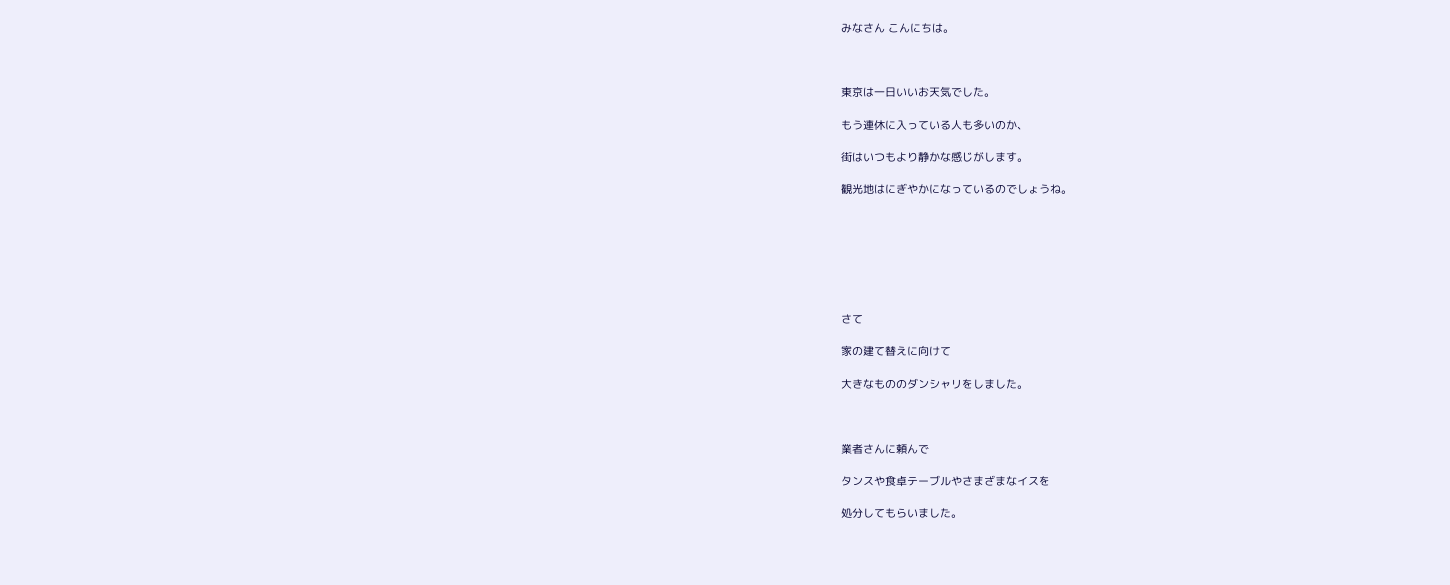みなさん こんにちは。



東京は一日いいお天気でした。

もう連休に入っている人も多いのか、

街はいつもより静かな感じがします。

観光地はにぎやかになっているのでしょうね。







さて

家の建て替えに向けて

大きなもののダンシャリをしました。



業者さんに頼んで

タンスや食卓テーブルやさまざまなイスを

処分してもらいました。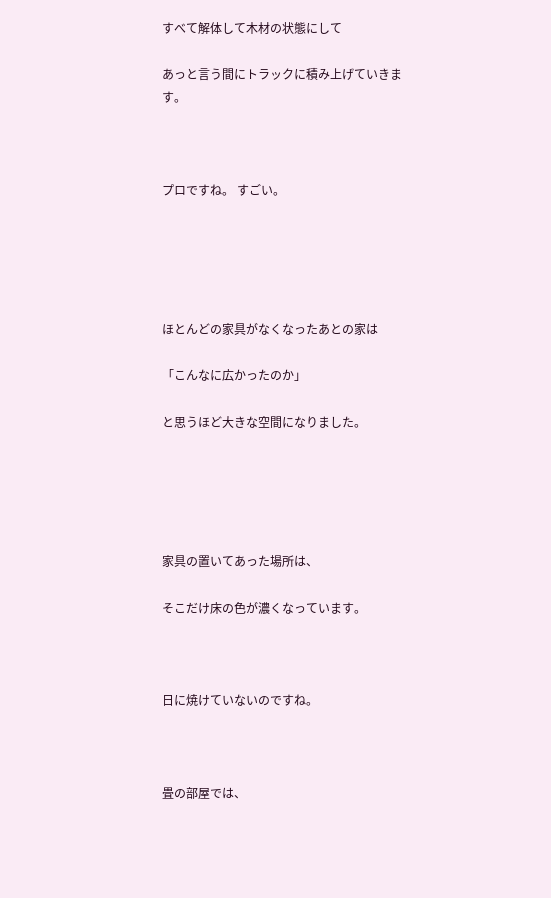すべて解体して木材の状態にして

あっと言う間にトラックに積み上げていきます。



プロですね。 すごい。





ほとんどの家具がなくなったあとの家は

「こんなに広かったのか」

と思うほど大きな空間になりました。





家具の置いてあった場所は、

そこだけ床の色が濃くなっています。



日に焼けていないのですね。



畳の部屋では、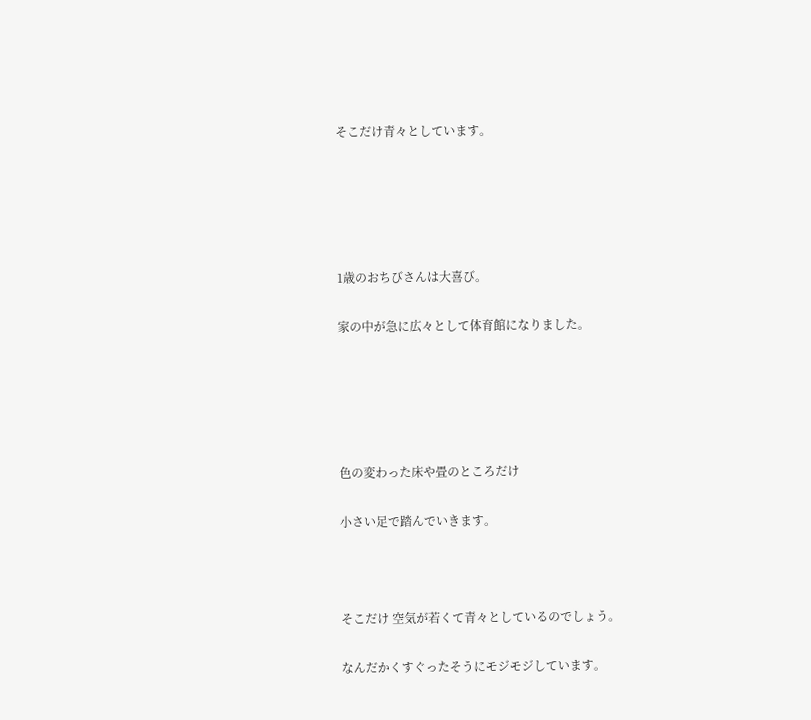そこだけ青々としています。





1歳のおちびさんは大喜び。

家の中が急に広々として体育館になりました。





色の変わった床や畳のところだけ

小さい足で踏んでいきます。



そこだけ 空気が若くて青々としているのでしょう。

なんだかくすぐったそうにモジモジしています。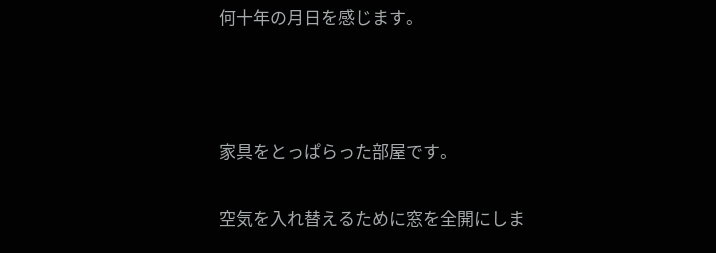何十年の月日を感じます。



家具をとっぱらった部屋です。

空気を入れ替えるために窓を全開にしま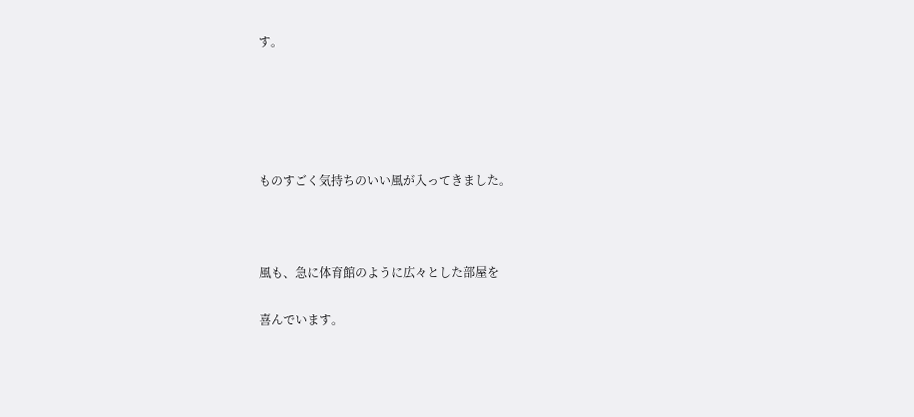す。





ものすごく気持ちのいい風が入ってきました。



風も、急に体育館のように広々とした部屋を

喜んでいます。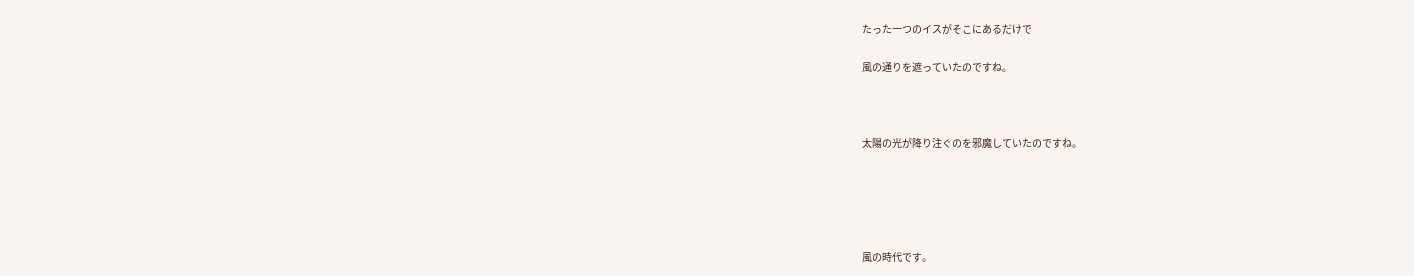たった一つのイスがそこにあるだけで

風の通りを遮っていたのですね。



太陽の光が降り注ぐのを邪魔していたのですね。





風の時代です。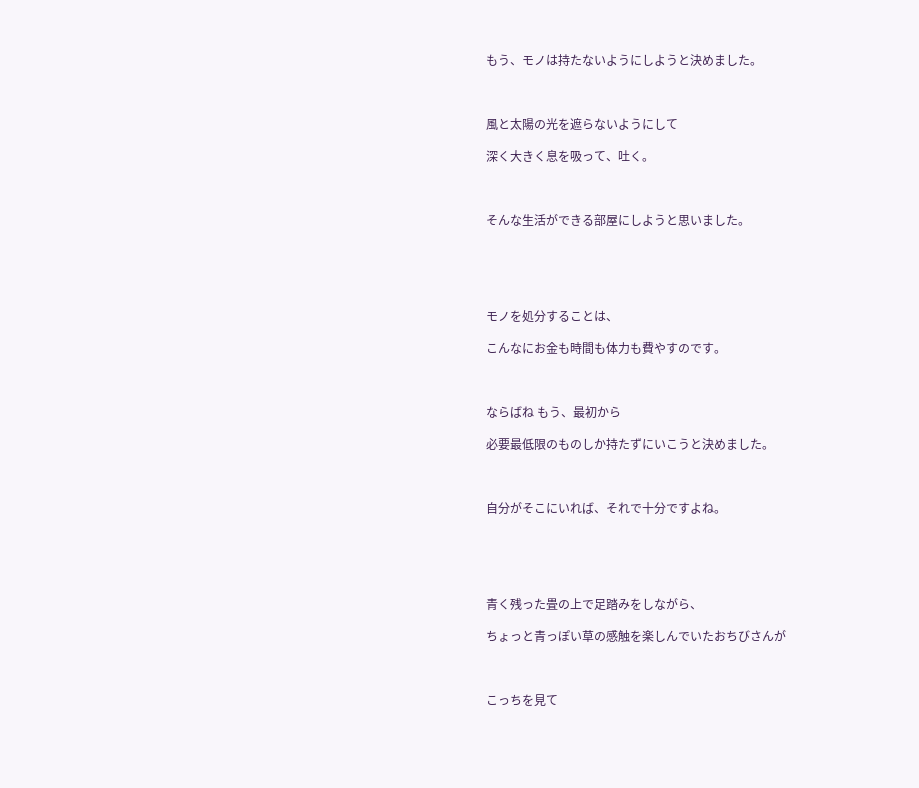もう、モノは持たないようにしようと決めました。



風と太陽の光を遮らないようにして

深く大きく息を吸って、吐く。



そんな生活ができる部屋にしようと思いました。





モノを処分することは、

こんなにお金も時間も体力も費やすのです。



ならばね もう、最初から

必要最低限のものしか持たずにいこうと決めました。



自分がそこにいれば、それで十分ですよね。





青く残った畳の上で足踏みをしながら、

ちょっと青っぽい草の感触を楽しんでいたおちびさんが



こっちを見て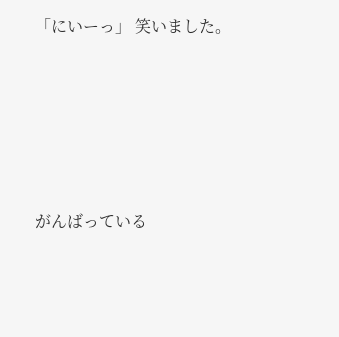「にいーっ」 笑いました。







がんばっている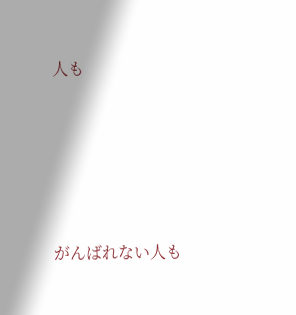人も





がんばれない人も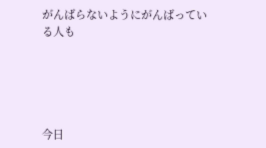がんばらないようにがんばっている人も





今日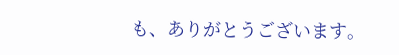も、ありがとうございます。